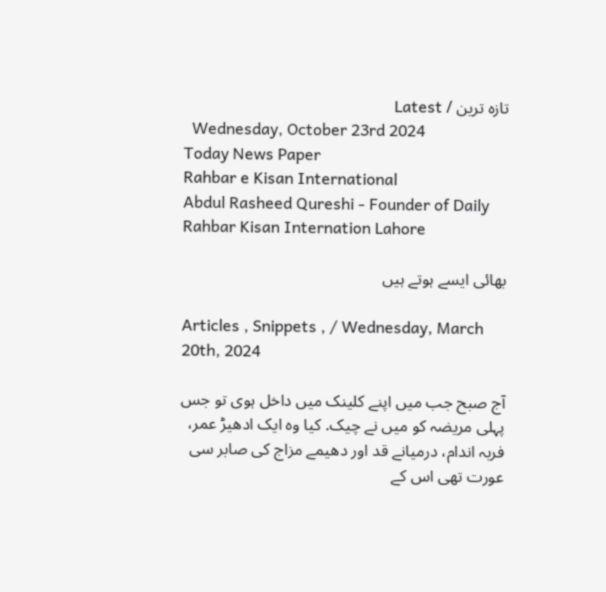تازہ ترین / Latest
  Wednesday, October 23rd 2024
Today News Paper
Rahbar e Kisan International
Abdul Rasheed Qureshi - Founder of Daily Rahbar Kisan Internation Lahore

بھائی ایسے ہوتے ہیں

Articles , Snippets , / Wednesday, March 20th, 2024

آج صبح جب میں اپنے کلینک میں داخل ہوی تو جس پہلی مریضہ کو میں نے چیک. کیا وہ ایک ادھیڑ عمر، فربہ اندام، درمیانے قد اور دھیمے مزاج کی صابر سی عورت تھی اس کے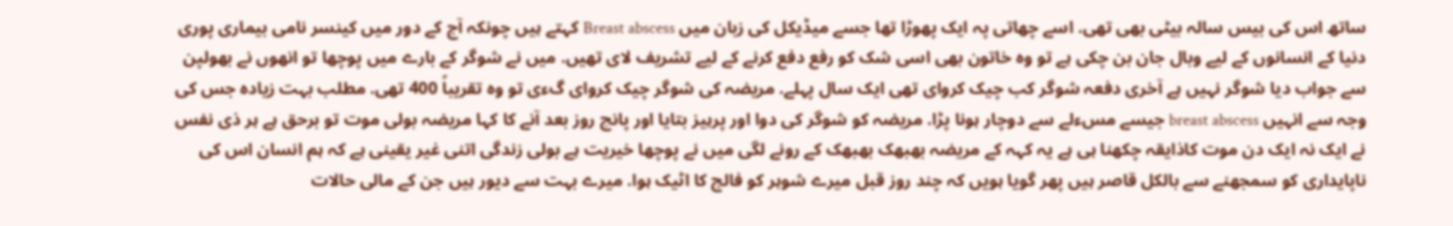ساتھ اس کی بیس سالہ بیٹی بھی تھی. اسے چھاتی پہ ایک پھوڑا تھا جسے میڈیکل کی زبان میں Breast abscess کہتے ہیں چونکہ آج کے دور میں کینسر نامی بیماری پوری دنیا کے انسانوں کے لیے وبال جان بن چکی ہے تو وہ خاتون بھی اسی شک کو رفع دفع کرنے کے لیے تشریف لای تھیں. میں نے شوگر کے بارے میں پوچھا تو انھوں نے بھولپن سے جواب دیا شوگر نہیں ہے آخری دفعہ شوگر کب چیک کروای تھی ایک سال پہلے. مریضہ کی شوگر چیک کروای گءی تو وہ تقریباً 400 تھی. مطلب بہت زیادہ جس کی وجہ سے انہیں breast abscess جیسے مسءلے سے دوچار ہونا پڑا. مریضہ کو شوگر کی دوا اور پرہیز بتایا اور پانچ روز بعد آنے کا کہا مریضہ بولی موت تو برحق ہے ہر ذی نفس نے ایک نہ ایک دن موت کاذایقہ چکھنا ہی ہے یہ کہہ کے مریضہ بھبھک بھبھک کے رونے لگی میں نے پوچھا خیریت ہے بولی زندگی اتنی غیر یقینی ہے کہ ہم انسان اس کی ناپایداری کو سمجھنے سے بالکل قاصر ہیں پھر گویا ہویں کہ چند روز قبل میرے شوہر کو فالج کا اٹیک ہوا. میرے بہت سے دیور ہیں جن کے مالی حالات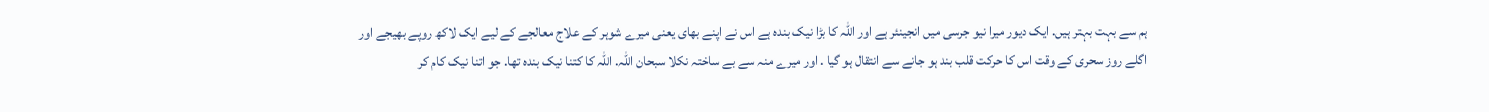ہم سے بہت بہتر ہیں. ایک دیور میرا نیو جرسی میں انجینئر ہے اور اللہ کا بڑا نیک بندہ ہے اس نے اپنے بھای یعنی میرے شوہر کے علاج معالجے کے لیے ایک لاکھ روپے بھیجے اور اگلے روز سحری کے وقت اس کا حرکت قلب بند ہو جانے سے انتقال ہو گیا . اور میرے منہ سے بے ساختہ نکلا سبحان اللہ. اللہ کا کتنا نیک بندہ تھا. جو اتنا نیک کام کر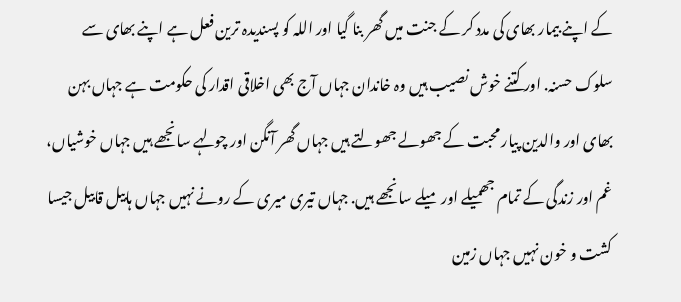کے اپنے بیمار بھای کی مدد کر کے جنت میں گھر بنا گیا اور اللہ کو پسندیدہ ترین فعل ہے اپنے بھای سے سلوک حسنہ. اور کتنے خوش نصیب ہیں وہ خاندان جہاں آج بھی اخلاقی اقدار کی حکومت ہے جہاں بہن بھای اور والدین پیار محبت کے جھولے جھولتے ہیں جہاں گھر آنگن اور چولہے سانجھے ہیں جہاں خوشیاں، غم اور زندگی کے تمام جھمیلے اور میلے سانجھے ہیں. جہاں تیری میری کے رونے نہیں جہاں ہابیل قابیل جیسا کشت و خون نہیں جہاں زمین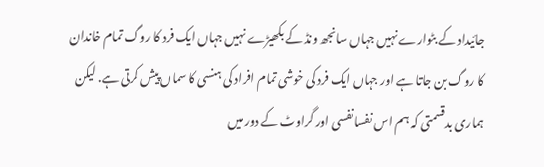جائیداد کے بٹوارے نہیں جہاں سانجھ ونڈ کے بکھیڑے نہیں جہاں ایک فرد کا روگ تمام خاندان کا روگ بن جاتا ہے اور جہاں ایک فرد کی خوشی تمام افراد کی ہنسی کا سماں پیش کرتی ہے. لیکن ہماری بدقسمتی کہ ہم اس نفسانفسی اور گراوٹ کے دور میں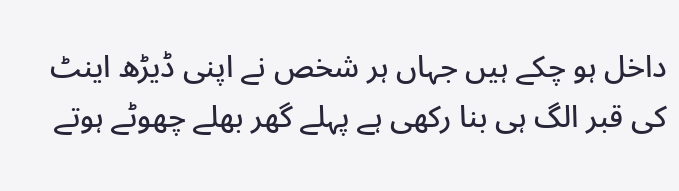داخل ہو چکے ہیں جہاں ہر شخص نے اپنی ڈیڑھ اینٹ کی قبر الگ ہی بنا رکھی ہے پہلے گھر بھلے چھوٹے ہوتے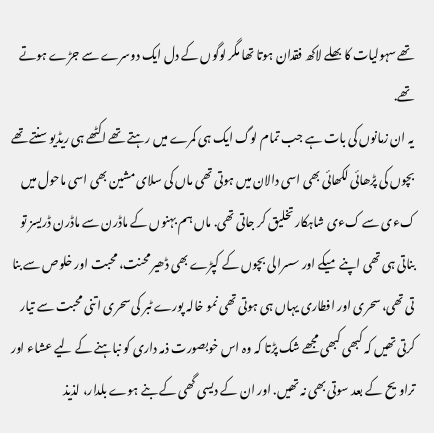تھے سہولیات کا بھلے لاکھ فقدان ہوتا تھا مگر لوگوں کے دل ایک دوسرے سے جڑے ہوتے تھے.
یہ ان زمانوں کی بات ہے جب تمام لوگ ایک ہی کمرے میں رہتے تھے اکٹھے ہی ریڈیو سنتے تھے بچوں کی پڑھائی لکھائی بھی اسی دالان میں ہوتی تھی ماں کی سلای مشین بھی اسی ماحول میں کءی سے کءی شاہکار تخلیق کر جاتی تھی. ماں ہم بہنوں کے ماڈرن سے ماڈرن ڈریسز تو بناتی ہی تھی اپنے میکے اور سسرالی بچوں کے کپڑے بھی ڈھیر محنت، محبت اور خلوص سے بنا تی تھی، سحری اور افطاری یہاں ہی ہوتی تھی نمو خالہ پورے ٹبر کی سحری اتنی محبت سے تیار کرتی تھیں کہ کبھی کبھی مجھے شک پڑتا کہ وہ اس خوبصورت ذمہ داری کو نباہنے کے لیے عشاء اور تراویح کے بعد سوتی بھی نہ تھیں. اور ان کے دیسی گھی کے بنے ہوے بلدار، لذیذ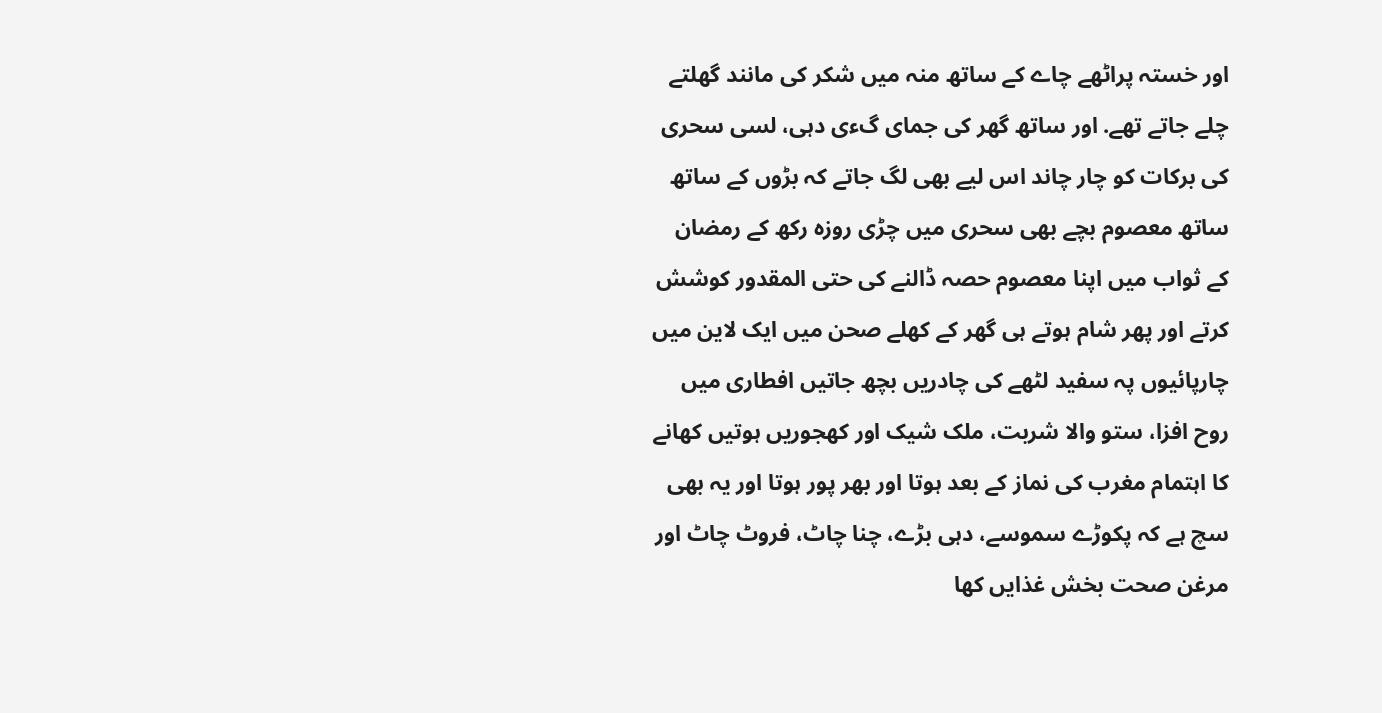اور خستہ پراٹھے چاے کے ساتھ منہ میں شکر کی مانند گھلتے چلے جاتے تھے. اور ساتھ گھر کی جمای گءی دہی، لسی سحری کی برکات کو چار چاند اس لیے بھی لگ جاتے کہ بڑوں کے ساتھ ساتھ معصوم بچے بھی سحری میں چڑی روزہ رکھ کے رمضان کے ثواب میں اپنا معصوم حصہ ڈالنے کی حتی المقدور کوشش کرتے اور پھر شام ہوتے ہی گھر کے کھلے صحن میں ایک لاین میں چارپائیوں پہ سفید لٹھے کی چادریں بچھ جاتیں افطاری میں روح افزا، ستو والا شربت، ملک شیک اور کھجوریں ہوتیں کھانے کا اہتمام مغرب کی نماز کے بعد ہوتا اور بھر پور ہوتا اور یہ بھی سچ ہے کہ پکوڑے سموسے، دہی بڑے، چنا چاٹ، فروٹ چاٹ اور مرغن صحت بخش غذایں کھا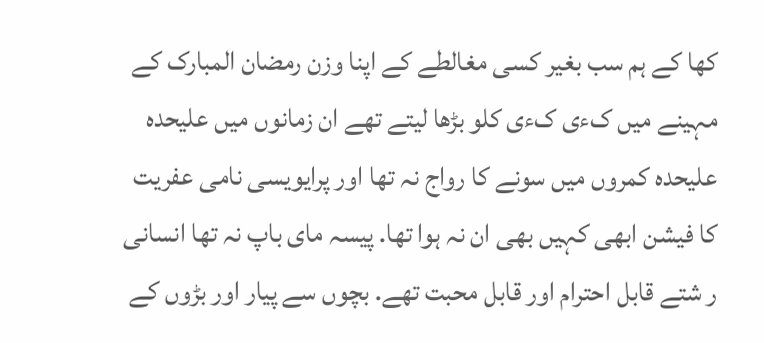کھا کے ہم سب بغیر کسی مغالطے کے اپنا وزن رمضان المبارک کے مہینے میں کءی کءی کلو بڑھا لیتے تھے ان زمانوں میں علیحدہ علیحدہ کمروں میں سونے کا رواج نہ تھا اور پرایویسی نامی عفریت کا فیشن ابھی کہیں بھی ان نہ ہوا تھا. پیسہ مای باپ نہ تھا انسانی ر شتے قابل احترام اور قابل محبت تھے. بچوں سے پیار اور بڑوں کے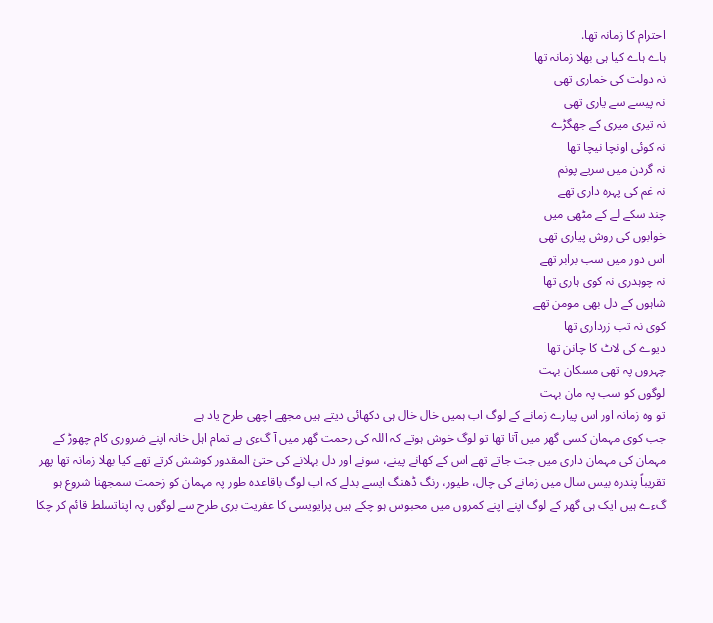احترام کا زمانہ تھا.
ہاے ہاے کیا ہی بھلا زمانہ تھا
نہ دولت کی خماری تھی
نہ پیسے سے یاری تھی
نہ تیری میری کے جھگڑے
نہ کوئی اونچا نیچا تھا
نہ گردن میں سریے پونم
نہ غم کی پہرہ داری تھے
چند سکے لے کے مٹھی میں
خوابوں کی روش پیاری تھی
اس دور میں سب برابر تھے
نہ چوہدری نہ کوی ہاری تھا
شاہوں کے دل بھی مومن تھے
کوی نہ تب زرداری تھا
دیوے کی لاٹ کا چانن تھا
چہروں پہ تھی مسکان بہت
لوگوں کو سب پہ مان بہت
تو وہ زمانہ اور اس پیارے زمانے کے لوگ اب ہمیں خال خال ہی دکھائی دیتے ہیں مجھے اچھی طرح یاد ہے
جب کوی مہمان کسی گھر میں آتا تھا تو لوگ خوش ہوتے کہ اللہ کی رحمت گھر میں آ گءی ہے تمام اہل خانہ اپنے ضروری کام چھوڑ کے مہمان کی مہمان داری میں جت جاتے تھے اس کے کھانے پینے، سونے اور دل بہلانے کی حتیٰ المقدور کوشش کرتے تھے کیا بھلا زمانہ تھا پھر تقریباً پندرہ بیس سال میں زمانے کی چال، طیور، رنگ ڈھنگ ایسے بدلے کہ اب لوگ باقاعدہ طور پہ مہمان کو زحمت سمجھنا شروع ہو گءے ہیں ایک ہی گھر کے لوگ اپنے اپنے کمروں میں محبوس ہو چکے ہیں پرایویسی کا عفریت بری طرح سے لوگوں پہ اپناتسلط قائم کر چکا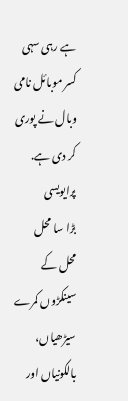ہے رہی سہی کسر موبائل نامی وبال نے پوری کر دی ہے.
پرایویسی
بڑا سا محل
محل کے سینکڑوں کمرے
سیڑھیاں، بالکونیاں اور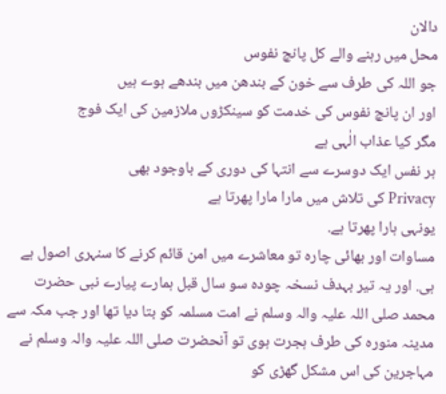دالان
محل میں رہنے والے کل پانچ نفوس
جو اللہ کی طرف سے خون کے بندھن میں بندھے ہوے ہیں
اور ان پانچ نفوس کی خدمت کو سینکڑوں ملازمین کی ایک فوج
مگر کیا عذاب الٰہی ہے
ہر نفس ایک دوسرے سے انتہا کی دوری کے باوجود بھی
Privacy کی تلاش میں مارا مارا پھرتا ہے
یونہی ہارا پھرتا ہے.
مساوات اور بھائی چارہ تو معاشرے میں امن قائم کرنے کا سنہری اصول ہے ہی. اور یہ تیر بہدف نسخہ چودہ سو سال قبل ہمارے پیارے نبی حضرت محمد صلی اللہ علیہ والہ وسلم نے امت مسلمہ کو بتا دیا تھا اور جب مکہ سے مدینہ منورہ کی طرف ہجرت ہوی تو آنحضرت صلی اللہ علیہ والہ وسلم نے مہاجرین کی اس مشکل گھڑی کو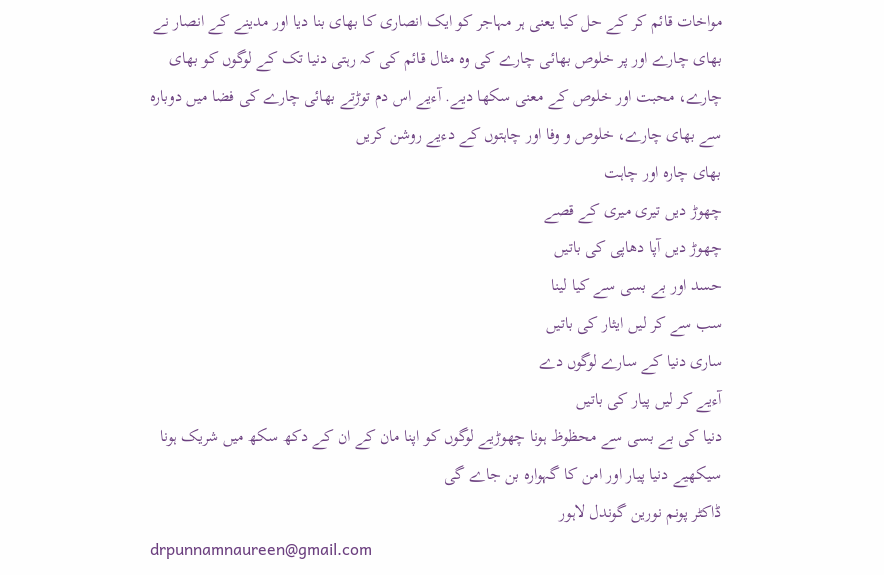مواخات قائم کر کے حل کیا یعنی ہر مہاجر کو ایک انصاری کا بھای بنا دیا اور مدینے کے انصار نے بھای چارے اور پر خلوص بھائی چارے کی وہ مثال قائم کی کہ رہتی دنیا تک کے لوگوں کو بھای چارے، محبت اور خلوص کے معنی سکھا دیے. آءیے اس دم توڑتے بھائی چارے کی فضا میں دوبارہ سے بھای چارے، خلوص و وفا اور چاہتوں کے دءیے روشن کریں
بھای چارہ اور چاہت
چھوڑ دیں تیری میری کے قصے
چھوڑ دیں آپا دھاپی کی باتیں
حسد اور بے بسی سے کیا لینا
سب سے کر لیں ایثار کی باتیں
ساری دنیا کے سارے لوگوں دے
آءیے کر لیں پیار کی باتیں
دنیا کی بے بسی سے محظوظ ہونا چھوڑیے لوگوں کو اپنا مان کے ان کے دکھ سکھ میں شریک ہونا سیکھیے دنیا پیار اور امن کا گہوارہ بن جاے گی
ڈاکٹر پونم نورین گوندل لاہور
drpunnamnaureen@gmail.com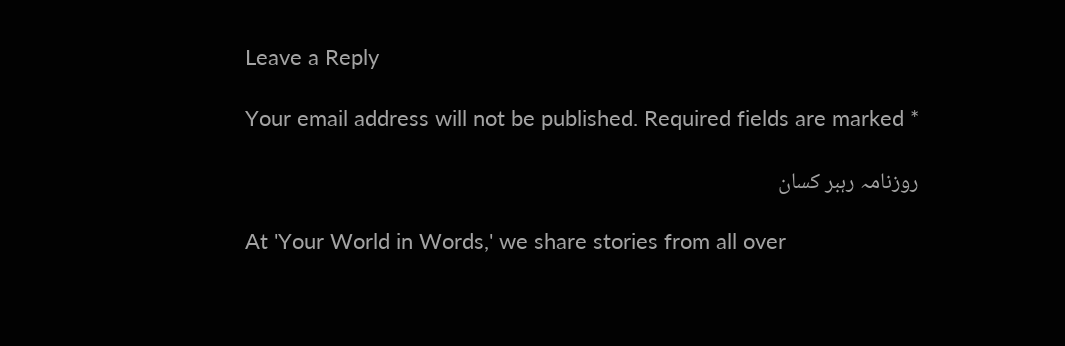Leave a Reply

Your email address will not be published. Required fields are marked *

روزنامہ رہبر کسان

At 'Your World in Words,' we share stories from all over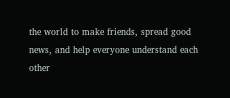the world to make friends, spread good news, and help everyone understand each other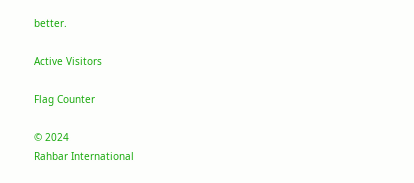better.

Active Visitors

Flag Counter

© 2024
Rahbar International